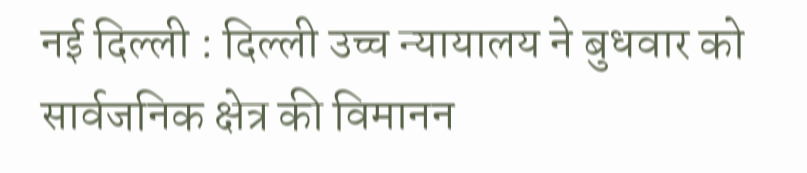नई दिल्ली : दिल्ली उच्च न्यायालय ने बुधवार को सार्वजनिक क्षेत्र की विमानन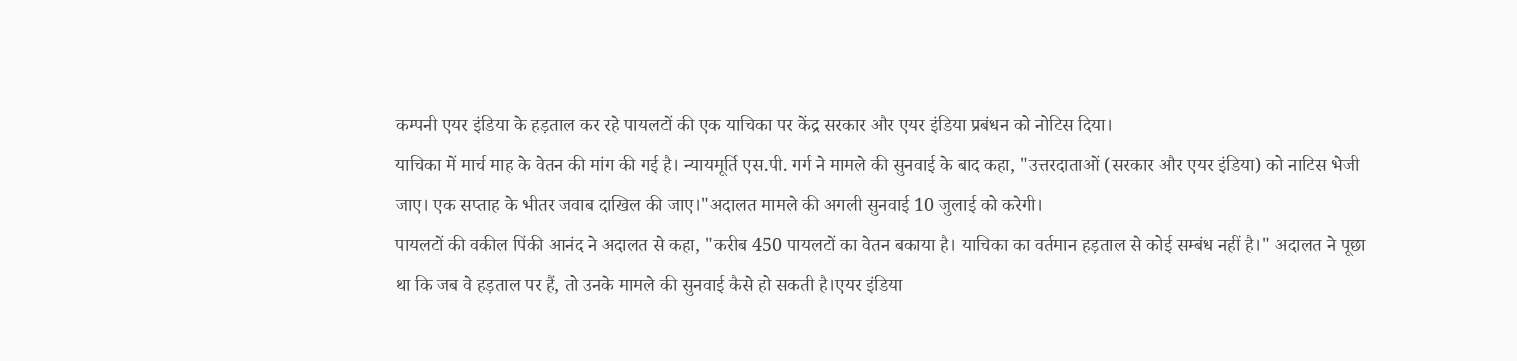कम्पनी एयर इंडिया के हड़ताल कर रहे पायलटों की एक याचिका पर केंद्र सरकार और एयर इंडिया प्रबंधन को नोटिस दिया।
याचिका में मार्च माह के वेतन की मांग की गई है। न्यायमूर्ति एस.पी. गर्ग ने मामले की सुनवाई के बाद कहा, "उत्तरदाताओं (सरकार और एयर इंडिया) को नाटिस भेजी जाए। एक सप्ताह के भीतर जवाब दाखिल की जाए।"अदालत मामले की अगली सुनवाई 10 जुलाई को करेगी।
पायलटों की वकील पिंकी आनंद ने अदालत से कहा, "करीब 450 पायलटों का वेतन बकाया है। याचिका का वर्तमान हड़ताल से कोई सम्बंध नहीं है।" अदालत ने पूछा था कि जब वे हड़ताल पर हैं, तो उनके मामले की सुनवाई कैसे हो सकती है।एयर इंडिया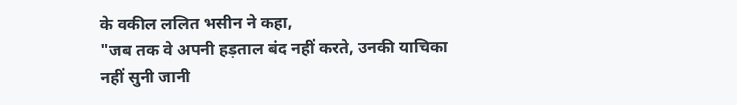के वकील ललित भसीन ने कहा,
"जब तक वे अपनी हड़ताल बंद नहीं करते, उनकी याचिका नहीं सुनी जानी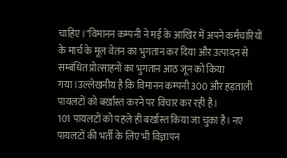चाहिए।"विमानन कम्पनी ने मई के आखिर में अपने कर्मचारियों के मार्च के मूल वेतन का भुगतान कर दिया और उत्पादन से सम्बंधित प्रोत्साहनों का भुगतान आठ जून को किया गया।उल्लेखनीय है कि विमानन कम्पनी 300 और हड़ताली पायलटों को बर्खास्त करने पर विचार कर रही है।
101 पायलटों को पहले ही बर्खास्त किया जा चुका है। नए पायलटों की भर्ती के लिए भी विज्ञापन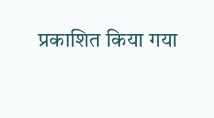प्रकाशित किया गया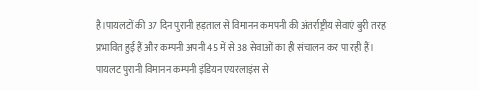है।पायलटों की 37 दिन पुरानी हड़ताल से विमानन कमपनी की अंतर्राष्ट्रीय सेवाएं बुरी तरह प्रभावित हुई हैं और कम्पनी अपनी 45 में से 38 सेवाओं का ही संचालन कर पा रही हैं।
पायलट पुरानी विमानन कम्पनी इंडियन एयरलाइंस से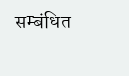सम्बंधित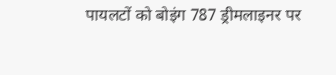पायलटों को बोइंग 787 ड्रीमलाइनर पर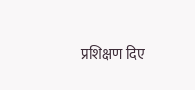प्रशिक्षण दिए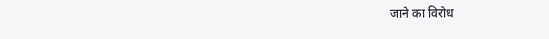जाने का विरोध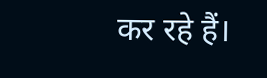कर रहे हैं।